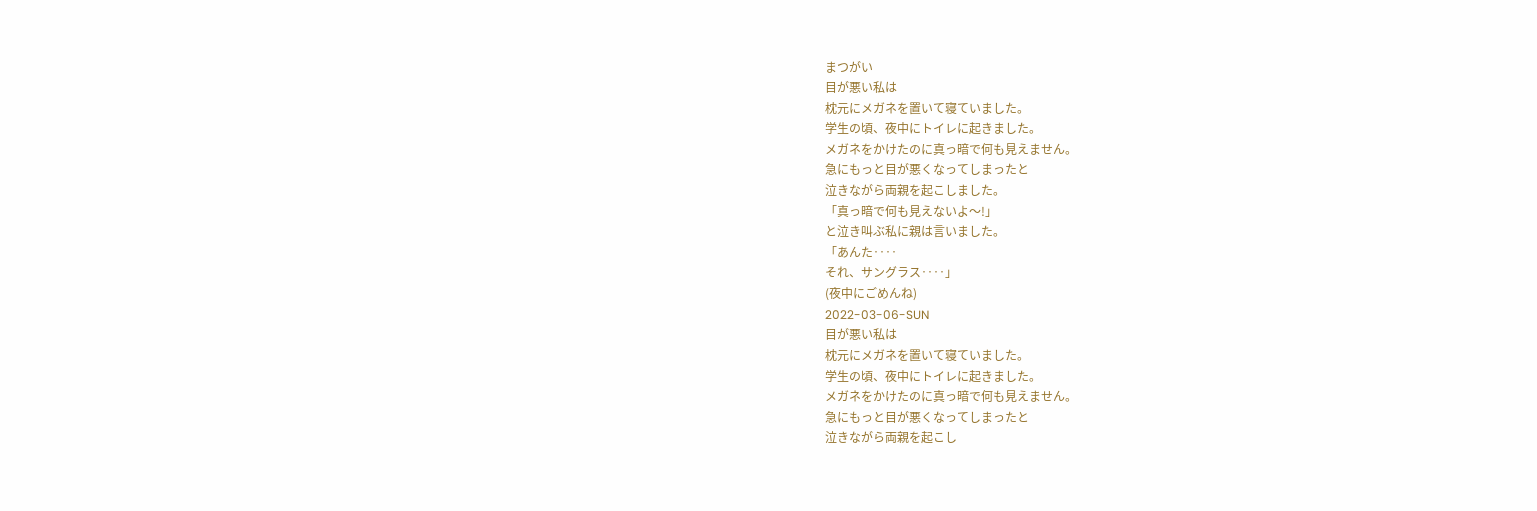まつがい
目が悪い私は
枕元にメガネを置いて寝ていました。
学生の頃、夜中にトイレに起きました。
メガネをかけたのに真っ暗で何も見えません。
急にもっと目が悪くなってしまったと
泣きながら両親を起こしました。
「真っ暗で何も見えないよ〜!」
と泣き叫ぶ私に親は言いました。
「あんた‥‥
それ、サングラス‥‥」
(夜中にごめんね)
2022-03-06-SUN
目が悪い私は
枕元にメガネを置いて寝ていました。
学生の頃、夜中にトイレに起きました。
メガネをかけたのに真っ暗で何も見えません。
急にもっと目が悪くなってしまったと
泣きながら両親を起こし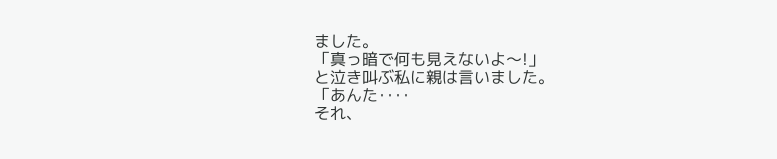ました。
「真っ暗で何も見えないよ〜!」
と泣き叫ぶ私に親は言いました。
「あんた‥‥
それ、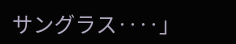サングラス‥‥」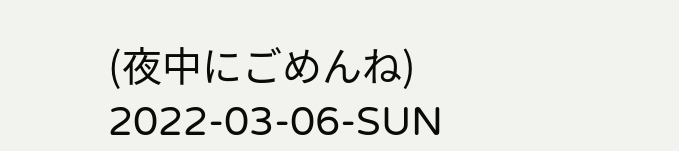(夜中にごめんね)
2022-03-06-SUN